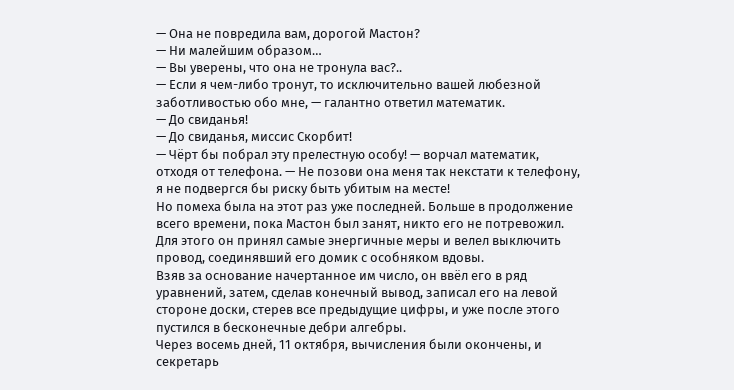— Она не повредила вам, дорогой Мастон?
— Ни малейшим образом…
— Вы уверены, что она не тронула вас?..
— Если я чем-либо тронут, то исключительно вашей любезной заботливостью обо мне, — галантно ответил математик.
— До свиданья!
— До свиданья, миссис Скорбит!
— Чёрт бы побрал эту прелестную особу! — ворчал математик, отходя от телефона. — Не позови она меня так некстати к телефону, я не подвергся бы риску быть убитым на месте!
Но помеха была на этот раз уже последней. Больше в продолжение всего времени, пока Мастон был занят, никто его не потревожил. Для этого он принял самые энергичные меры и велел выключить провод, соединявший его домик с особняком вдовы.
Взяв за основание начертанное им число, он ввёл его в ряд уравнений, затем, сделав конечный вывод, записал его на левой стороне доски, стерев все предыдущие цифры, и уже после этого пустился в бесконечные дебри алгебры.
Через восемь дней, 11 октября, вычисления были окончены, и секретарь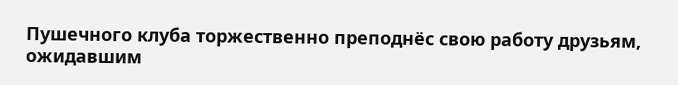Пушечного клуба торжественно преподнёс свою работу друзьям, ожидавшим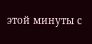этой минуты с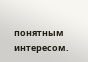понятным интересом.